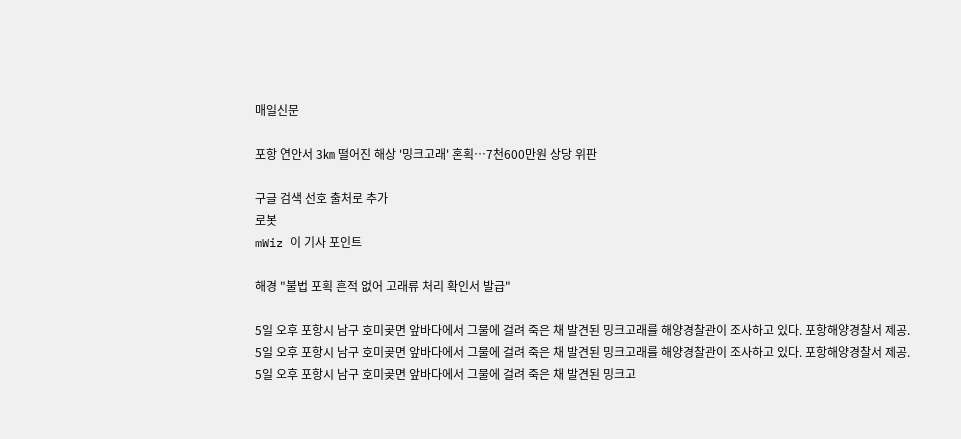매일신문

포항 연안서 3㎞ 떨어진 해상 '밍크고래' 혼획…7천600만원 상당 위판

구글 검색 선호 출처로 추가
로봇
mWiz 이 기사 포인트

해경 "불법 포획 흔적 없어 고래류 처리 확인서 발급"

5일 오후 포항시 남구 호미곶면 앞바다에서 그물에 걸려 죽은 채 발견된 밍크고래를 해양경찰관이 조사하고 있다. 포항해양경찰서 제공.
5일 오후 포항시 남구 호미곶면 앞바다에서 그물에 걸려 죽은 채 발견된 밍크고래를 해양경찰관이 조사하고 있다. 포항해양경찰서 제공.
5일 오후 포항시 남구 호미곶면 앞바다에서 그물에 걸려 죽은 채 발견된 밍크고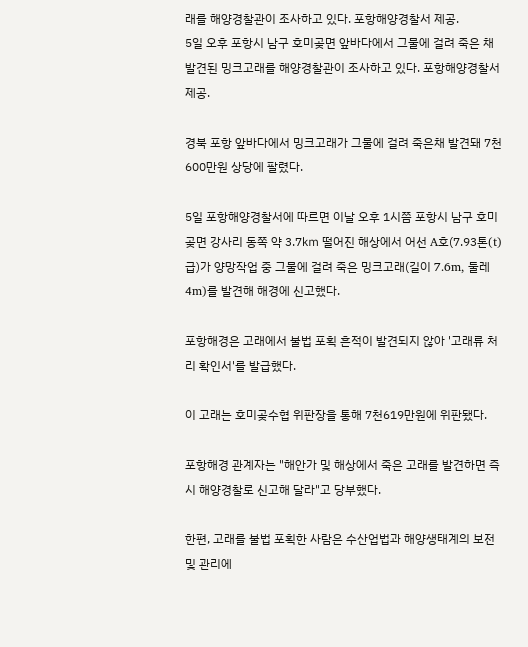래를 해양경찰관이 조사하고 있다. 포항해양경찰서 제공.
5일 오후 포항시 남구 호미곶면 앞바다에서 그물에 걸려 죽은 채 발견된 밍크고래를 해양경찰관이 조사하고 있다. 포항해양경찰서 제공.

경북 포항 앞바다에서 밍크고래가 그물에 걸려 죽은채 발견돼 7천600만원 상당에 팔렸다.

5일 포항해양경찰서에 따르면 이날 오후 1시쯤 포항시 남구 호미곶면 강사리 동쪽 약 3.7㎞ 떨어진 해상에서 어선 A호(7.93톤(t)급)가 양망작업 중 그물에 걸려 죽은 밍크고래(길이 7.6m, 둘레 4m)를 발견해 해경에 신고했다.

포항해경은 고래에서 불법 포획 흔적이 발견되지 않아 '고래류 처리 확인서'를 발급했다.

이 고래는 호미곶수협 위판장을 통해 7천619만원에 위판됐다.

포항해경 관계자는 "해안가 및 해상에서 죽은 고래를 발견하면 즉시 해양경찰로 신고해 달라"고 당부했다.

한편, 고래를 불법 포획한 사람은 수산업법과 해양생태계의 보전 및 관리에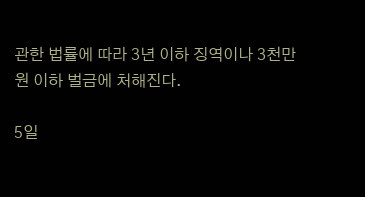관한 법률에 따라 3년 이하 징역이나 3천만 원 이하 벌금에 처해진다.

5일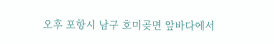오후 포항시 남구 호미곶면 앞바다에서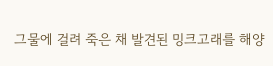그물에 걸려 죽은 채 발견된 밍크고래를 해양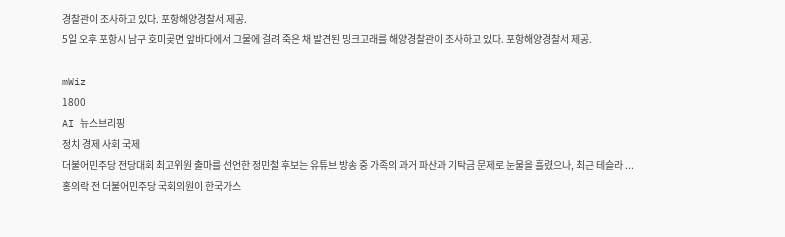경찰관이 조사하고 있다. 포항해양경찰서 제공.
5일 오후 포항시 남구 호미곶면 앞바다에서 그물에 걸려 죽은 채 발견된 밍크고래를 해양경찰관이 조사하고 있다. 포항해양경찰서 제공.

mWiz
1800
AI 뉴스브리핑
정치 경제 사회 국제
더불어민주당 전당대회 최고위원 출마를 선언한 정민철 후보는 유튜브 방송 중 가족의 과거 파산과 기탁금 문제로 눈물을 흘렸으나, 최근 테슬라 ...
홍의락 전 더불어민주당 국회의원이 한국가스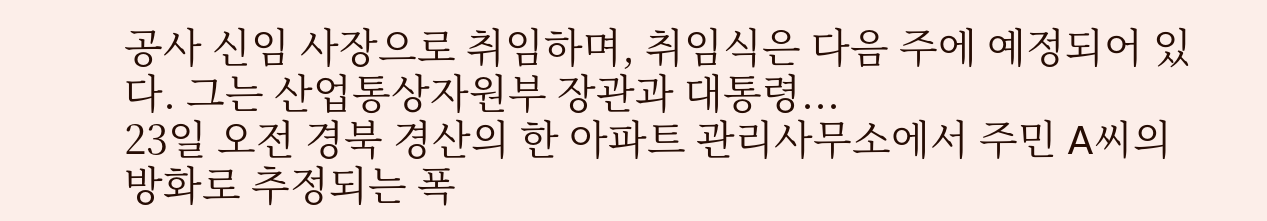공사 신임 사장으로 취임하며, 취임식은 다음 주에 예정되어 있다. 그는 산업통상자원부 장관과 대통령...
23일 오전 경북 경산의 한 아파트 관리사무소에서 주민 A씨의 방화로 추정되는 폭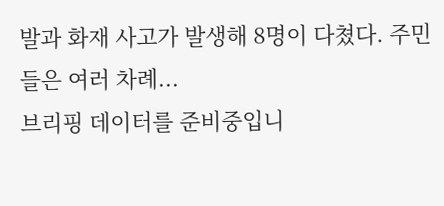발과 화재 사고가 발생해 8명이 다쳤다. 주민들은 여러 차례...
브리핑 데이터를 준비중입니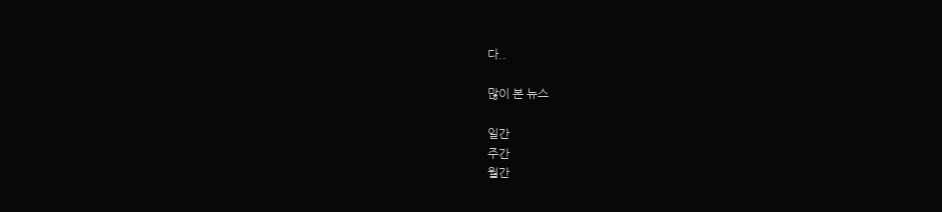다..

많이 본 뉴스

일간
주간
월간